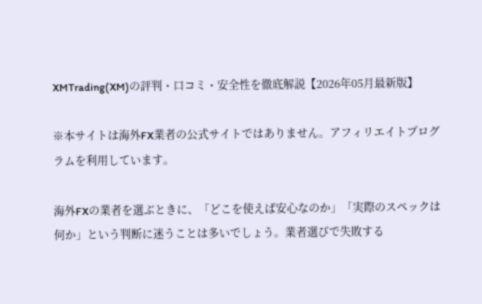XMTrading(XM)の評判・口コミ・安全性を徹底解説【2026年05月最新版】

※本サイトは海外FX業者の公式サイトではありません。アフィリエイトプログラムを利用しています。

海外FXの業者を選ぶときに、「どこを使えば安心なのか」「実際のスペックは何か」という判断に迷うことは多いでしょう。業者選びで失敗する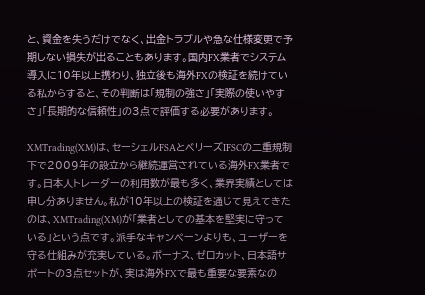と、資金を失うだけでなく、出金トラブルや急な仕様変更で予期しない損失が出ることもあります。国内FX業者でシステム導入に10年以上携わり、独立後も海外FXの検証を続けている私からすると、その判断は「規制の強さ」「実際の使いやすさ」「長期的な信頼性」の3点で評価する必要があります。

XMTrading(XM)は、セーシェルFSAとベリーズIFSCの二重規制下で2009年の設立から継続運営されている海外FX業者です。日本人トレーダーの利用数が最も多く、業界実績としては申し分ありません。私が10年以上の検証を通じて見えてきたのは、XMTrading(XM)が「業者としての基本を堅実に守っている」という点です。派手なキャンペーンよりも、ユーザーを守る仕組みが充実している。ボーナス、ゼロカット、日本語サポートの3点セットが、実は海外FXで最も重要な要素なの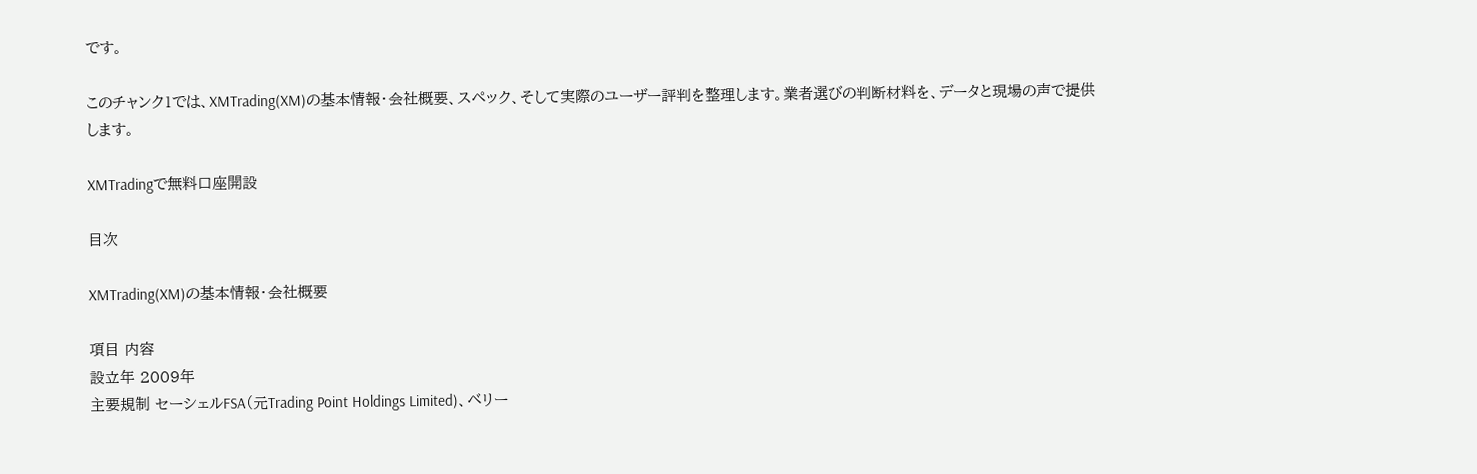です。

このチャンク1では、XMTrading(XM)の基本情報・会社概要、スペック、そして実際のユーザー評判を整理します。業者選びの判断材料を、データと現場の声で提供します。

XMTradingで無料口座開設

目次

XMTrading(XM)の基本情報・会社概要

項目 内容
設立年 2009年
主要規制 セーシェルFSA(元Trading Point Holdings Limited)、ベリー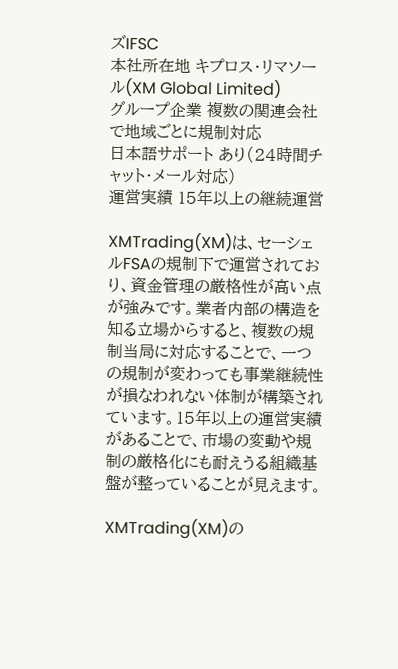ズIFSC
本社所在地 キプロス・リマソール(XM Global Limited)
グループ企業 複数の関連会社で地域ごとに規制対応
日本語サポート あり(24時間チャット・メール対応)
運営実績 15年以上の継続運営

XMTrading(XM)は、セーシェルFSAの規制下で運営されており、資金管理の厳格性が高い点が強みです。業者内部の構造を知る立場からすると、複数の規制当局に対応することで、一つの規制が変わっても事業継続性が損なわれない体制が構築されています。15年以上の運営実績があることで、市場の変動や規制の厳格化にも耐えうる組織基盤が整っていることが見えます。

XMTrading(XM)の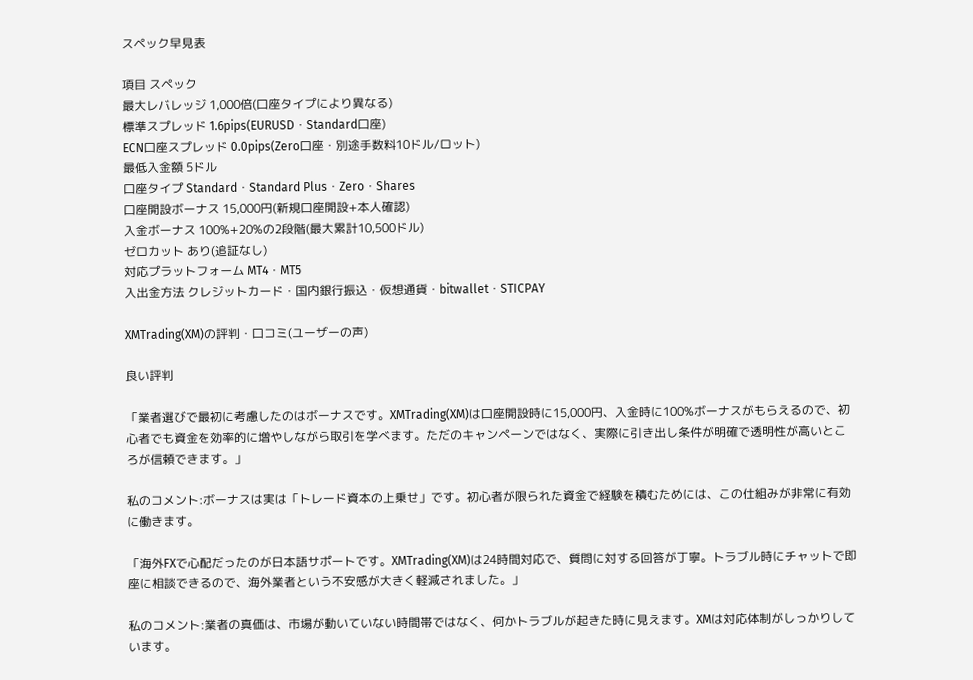スペック早見表

項目 スペック
最大レバレッジ 1,000倍(口座タイプにより異なる)
標準スプレッド 1.6pips(EURUSD・Standard口座)
ECN口座スプレッド 0.0pips(Zero口座・別途手数料10ドル/ロット)
最低入金額 5ドル
口座タイプ Standard・Standard Plus・Zero・Shares
口座開設ボーナス 15,000円(新規口座開設+本人確認)
入金ボーナス 100%+20%の2段階(最大累計10,500ドル)
ゼロカット あり(追証なし)
対応プラットフォーム MT4・MT5
入出金方法 クレジットカード・国内銀行振込・仮想通貨・bitwallet・STICPAY

XMTrading(XM)の評判・口コミ(ユーザーの声)

良い評判

「業者選びで最初に考慮したのはボーナスです。XMTrading(XM)は口座開設時に15,000円、入金時に100%ボーナスがもらえるので、初心者でも資金を効率的に増やしながら取引を学べます。ただのキャンペーンではなく、実際に引き出し条件が明確で透明性が高いところが信頼できます。」

私のコメント:ボーナスは実は「トレード資本の上乗せ」です。初心者が限られた資金で経験を積むためには、この仕組みが非常に有効に働きます。

「海外FXで心配だったのが日本語サポートです。XMTrading(XM)は24時間対応で、質問に対する回答が丁寧。トラブル時にチャットで即座に相談できるので、海外業者という不安感が大きく軽減されました。」

私のコメント:業者の真価は、市場が動いていない時間帯ではなく、何かトラブルが起きた時に見えます。XMは対応体制がしっかりしています。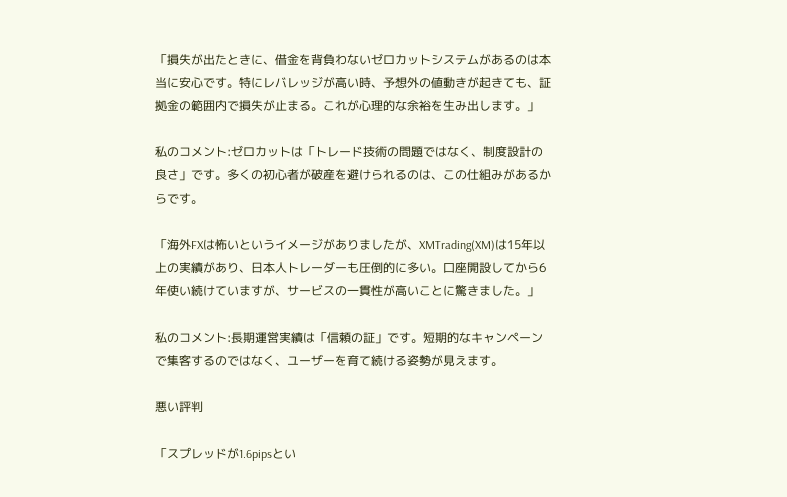「損失が出たときに、借金を背負わないゼロカットシステムがあるのは本当に安心です。特にレバレッジが高い時、予想外の値動きが起きても、証拠金の範囲内で損失が止まる。これが心理的な余裕を生み出します。」

私のコメント:ゼロカットは「トレード技術の問題ではなく、制度設計の良さ」です。多くの初心者が破産を避けられるのは、この仕組みがあるからです。

「海外FXは怖いというイメージがありましたが、XMTrading(XM)は15年以上の実績があり、日本人トレーダーも圧倒的に多い。口座開設してから6年使い続けていますが、サービスの一貫性が高いことに驚きました。」

私のコメント:長期運営実績は「信頼の証」です。短期的なキャンペーンで集客するのではなく、ユーザーを育て続ける姿勢が見えます。

悪い評判

「スプレッドが1.6pipsとい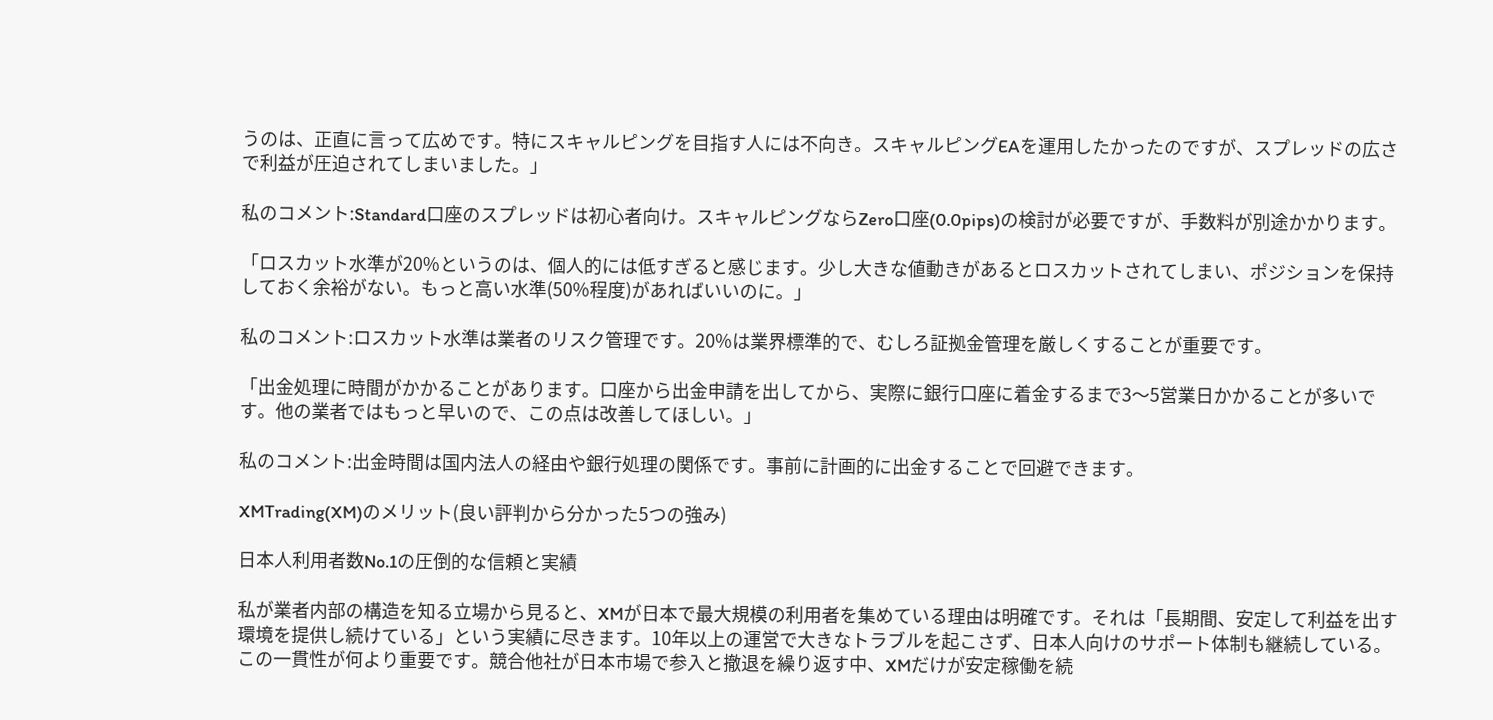うのは、正直に言って広めです。特にスキャルピングを目指す人には不向き。スキャルピングEAを運用したかったのですが、スプレッドの広さで利益が圧迫されてしまいました。」

私のコメント:Standard口座のスプレッドは初心者向け。スキャルピングならZero口座(0.0pips)の検討が必要ですが、手数料が別途かかります。

「ロスカット水準が20%というのは、個人的には低すぎると感じます。少し大きな値動きがあるとロスカットされてしまい、ポジションを保持しておく余裕がない。もっと高い水準(50%程度)があればいいのに。」

私のコメント:ロスカット水準は業者のリスク管理です。20%は業界標準的で、むしろ証拠金管理を厳しくすることが重要です。

「出金処理に時間がかかることがあります。口座から出金申請を出してから、実際に銀行口座に着金するまで3〜5営業日かかることが多いです。他の業者ではもっと早いので、この点は改善してほしい。」

私のコメント:出金時間は国内法人の経由や銀行処理の関係です。事前に計画的に出金することで回避できます。

XMTrading(XM)のメリット(良い評判から分かった5つの強み)

日本人利用者数No.1の圧倒的な信頼と実績

私が業者内部の構造を知る立場から見ると、XMが日本で最大規模の利用者を集めている理由は明確です。それは「長期間、安定して利益を出す環境を提供し続けている」という実績に尽きます。10年以上の運営で大きなトラブルを起こさず、日本人向けのサポート体制も継続している。この一貫性が何より重要です。競合他社が日本市場で参入と撤退を繰り返す中、XMだけが安定稼働を続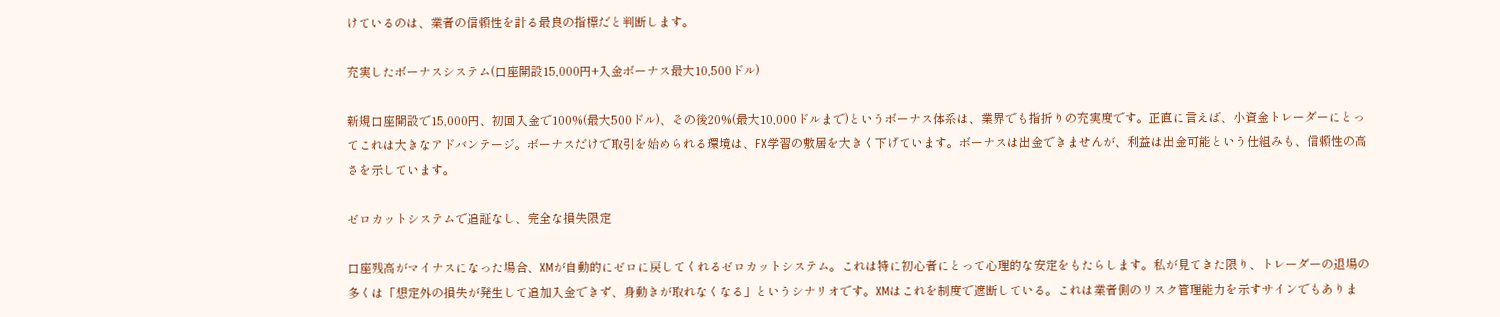けているのは、業者の信頼性を計る最良の指標だと判断します。

充実したボーナスシステム(口座開設15,000円+入金ボーナス最大10,500ドル)

新規口座開設で15,000円、初回入金で100%(最大500ドル)、その後20%(最大10,000ドルまで)というボーナス体系は、業界でも指折りの充実度です。正直に言えば、小資金トレーダーにとってこれは大きなアドバンテージ。ボーナスだけで取引を始められる環境は、FX学習の敷居を大きく下げています。ボーナスは出金できませんが、利益は出金可能という仕組みも、信頼性の高さを示しています。

ゼロカットシステムで追証なし、完全な損失限定

口座残高がマイナスになった場合、XMが自動的にゼロに戻してくれるゼロカットシステム。これは特に初心者にとって心理的な安定をもたらします。私が見てきた限り、トレーダーの退場の多くは「想定外の損失が発生して追加入金できず、身動きが取れなくなる」というシナリオです。XMはこれを制度で遮断している。これは業者側のリスク管理能力を示すサインでもありま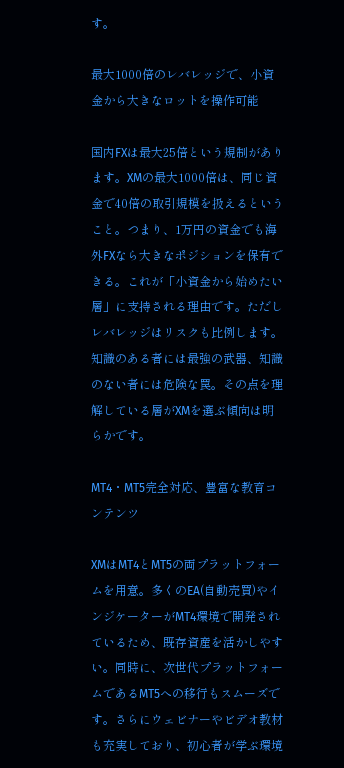す。

最大1000倍のレバレッジで、小資金から大きなロットを操作可能

国内FXは最大25倍という規制があります。XMの最大1000倍は、同じ資金で40倍の取引規模を扱えるということ。つまり、1万円の資金でも海外FXなら大きなポジションを保有できる。これが「小資金から始めたい層」に支持される理由です。ただしレバレッジはリスクも比例します。知識のある者には最強の武器、知識のない者には危険な罠。その点を理解している層がXMを選ぶ傾向は明らかです。

MT4・MT5完全対応、豊富な教育コンテンツ

XMはMT4とMT5の両プラットフォームを用意。多くのEA(自動売買)やインジケーターがMT4環境で開発されているため、既存資産を活かしやすい。同時に、次世代プラットフォームであるMT5への移行もスムーズです。さらにウェビナーやビデオ教材も充実しており、初心者が学ぶ環境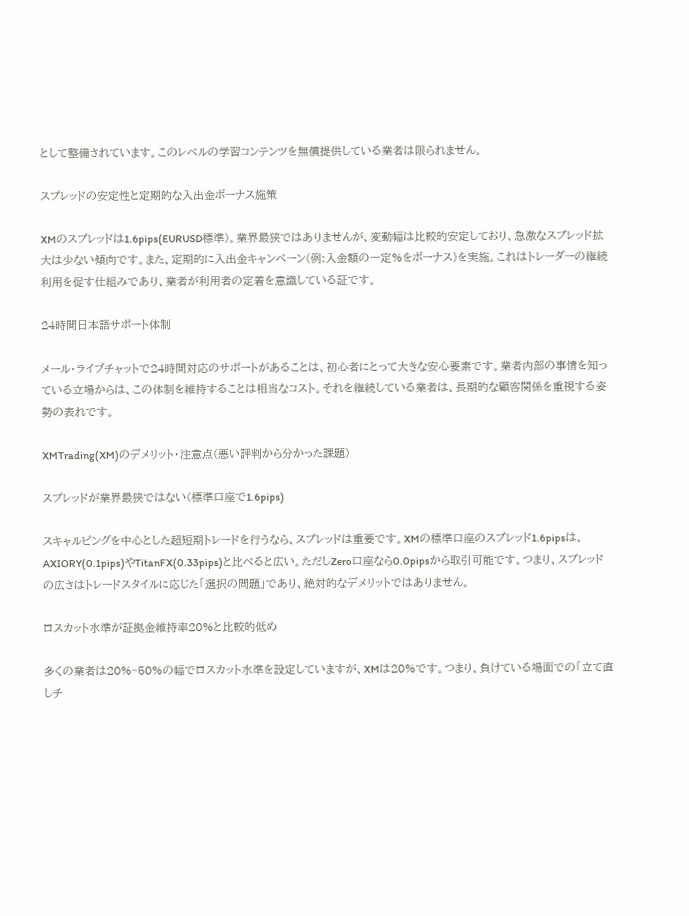として整備されています。このレベルの学習コンテンツを無償提供している業者は限られません。

スプレッドの安定性と定期的な入出金ボーナス施策

XMのスプレッドは1.6pips(EURUSD標準)。業界最狭ではありませんが、変動幅は比較的安定しており、急激なスプレッド拡大は少ない傾向です。また、定期的に入出金キャンペーン(例:入金額の一定%をボーナス)を実施。これはトレーダーの継続利用を促す仕組みであり、業者が利用者の定着を意識している証です。

24時間日本語サポート体制

メール・ライブチャットで24時間対応のサポートがあることは、初心者にとって大きな安心要素です。業者内部の事情を知っている立場からは、この体制を維持することは相当なコスト。それを継続している業者は、長期的な顧客関係を重視する姿勢の表れです。

XMTrading(XM)のデメリット・注意点(悪い評判から分かった課題)

スプレッドが業界最狭ではない(標準口座で1.6pips)

スキャルピングを中心とした超短期トレードを行うなら、スプレッドは重要です。XMの標準口座のスプレッド1.6pipsは、AXIORY(0.1pips)やTitanFX(0.33pips)と比べると広い。ただしZero口座なら0.0pipsから取引可能です。つまり、スプレッドの広さはトレードスタイルに応じた「選択の問題」であり、絶対的なデメリットではありません。

ロスカット水準が証拠金維持率20%と比較的低め

多くの業者は20%~50%の幅でロスカット水準を設定していますが、XMは20%です。つまり、負けている場面での「立て直しチ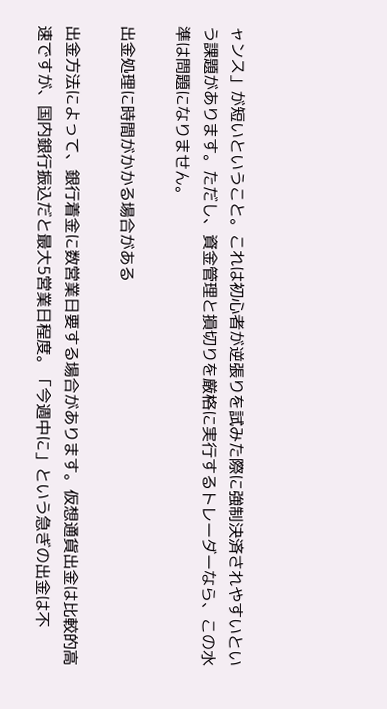ャンス」が短いということ。これは初心者が逆張りを試みた際に強制決済されやすいという課題があります。ただし、資金管理と損切りを厳格に実行するトレーダーなら、この水準は問題になりません。

出金処理に時間がかかる場合がある

出金方法によって、銀行着金に数営業日要する場合があります。仮想通貨出金は比較的高速ですが、国内銀行振込だと最大5営業日程度。「今週中に」という急ぎの出金は不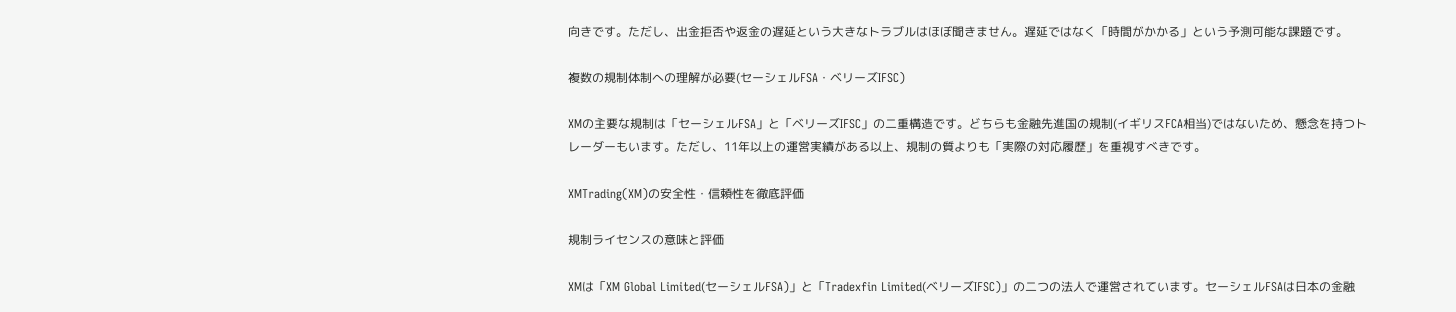向きです。ただし、出金拒否や返金の遅延という大きなトラブルはほぼ聞きません。遅延ではなく「時間がかかる」という予測可能な課題です。

複数の規制体制への理解が必要(セーシェルFSA・ベリーズIFSC)

XMの主要な規制は「セーシェルFSA」と「ベリーズIFSC」の二重構造です。どちらも金融先進国の規制(イギリスFCA相当)ではないため、懸念を持つトレーダーもいます。ただし、11年以上の運営実績がある以上、規制の質よりも「実際の対応履歴」を重視すべきです。

XMTrading(XM)の安全性・信頼性を徹底評価

規制ライセンスの意味と評価

XMは「XM Global Limited(セーシェルFSA)」と「Tradexfin Limited(ベリーズIFSC)」の二つの法人で運営されています。セーシェルFSAは日本の金融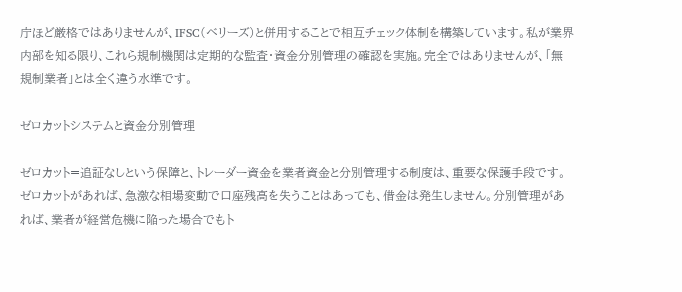庁ほど厳格ではありませんが、IFSC(ベリーズ)と併用することで相互チェック体制を構築しています。私が業界内部を知る限り、これら規制機関は定期的な監査・資金分別管理の確認を実施。完全ではありませんが、「無規制業者」とは全く違う水準です。

ゼロカットシステムと資金分別管理

ゼロカット=追証なしという保障と、トレーダー資金を業者資金と分別管理する制度は、重要な保護手段です。ゼロカットがあれば、急激な相場変動で口座残高を失うことはあっても、借金は発生しません。分別管理があれば、業者が経営危機に陥った場合でもト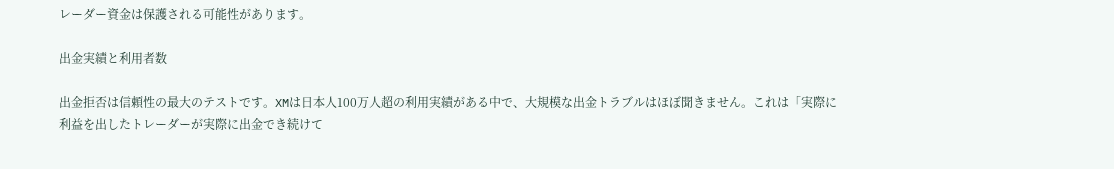レーダー資金は保護される可能性があります。

出金実績と利用者数

出金拒否は信頼性の最大のテストです。XMは日本人100万人超の利用実績がある中で、大規模な出金トラブルはほぼ聞きません。これは「実際に利益を出したトレーダーが実際に出金でき続けて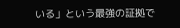いる」という最強の証拠で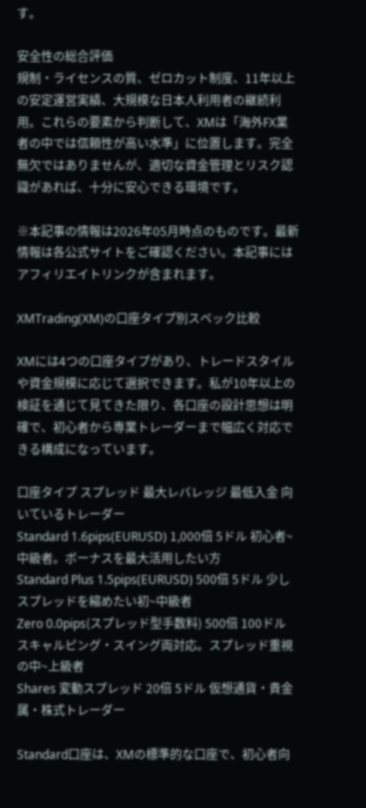す。

安全性の総合評価
規制・ライセンスの質、ゼロカット制度、11年以上の安定運営実績、大規模な日本人利用者の継続利用。これらの要素から判断して、XMは「海外FX業者の中では信頼性が高い水準」に位置します。完全無欠ではありませんが、適切な資金管理とリスク認識があれば、十分に安心できる環境です。

※本記事の情報は2026年05月時点のものです。最新情報は各公式サイトをご確認ください。本記事にはアフィリエイトリンクが含まれます。

XMTrading(XM)の口座タイプ別スペック比較

XMには4つの口座タイプがあり、トレードスタイルや資金規模に応じて選択できます。私が10年以上の検証を通じて見てきた限り、各口座の設計思想は明確で、初心者から専業トレーダーまで幅広く対応できる構成になっています。

口座タイプ スプレッド 最大レバレッジ 最低入金 向いているトレーダー
Standard 1.6pips(EURUSD) 1,000倍 5ドル 初心者~中級者。ボーナスを最大活用したい方
Standard Plus 1.5pips(EURUSD) 500倍 5ドル 少しスプレッドを縮めたい初~中級者
Zero 0.0pips(スプレッド型手数料) 500倍 100ドル スキャルピング・スイング両対応。スプレッド重視の中~上級者
Shares 変動スプレッド 20倍 5ドル 仮想通貨・貴金属・株式トレーダー

Standard口座は、XMの標準的な口座で、初心者向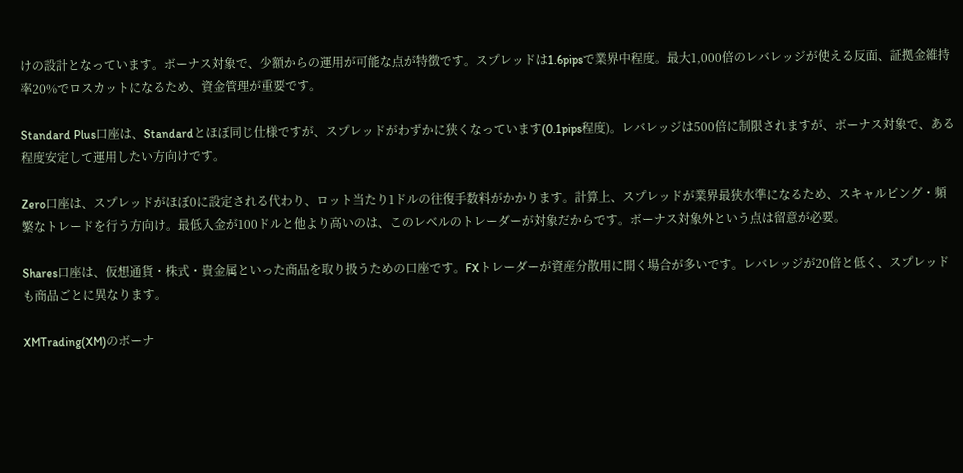けの設計となっています。ボーナス対象で、少額からの運用が可能な点が特徴です。スプレッドは1.6pipsで業界中程度。最大1,000倍のレバレッジが使える反面、証拠金維持率20%でロスカットになるため、資金管理が重要です。

Standard Plus口座は、Standardとほぼ同じ仕様ですが、スプレッドがわずかに狭くなっています(0.1pips程度)。レバレッジは500倍に制限されますが、ボーナス対象で、ある程度安定して運用したい方向けです。

Zero口座は、スプレッドがほぼ0に設定される代わり、ロット当たり1ドルの往復手数料がかかります。計算上、スプレッドが業界最狭水準になるため、スキャルピング・頻繁なトレードを行う方向け。最低入金が100ドルと他より高いのは、このレベルのトレーダーが対象だからです。ボーナス対象外という点は留意が必要。

Shares口座は、仮想通貨・株式・貴金属といった商品を取り扱うための口座です。FXトレーダーが資産分散用に開く場合が多いです。レバレッジが20倍と低く、スプレッドも商品ごとに異なります。

XMTrading(XM)のボーナ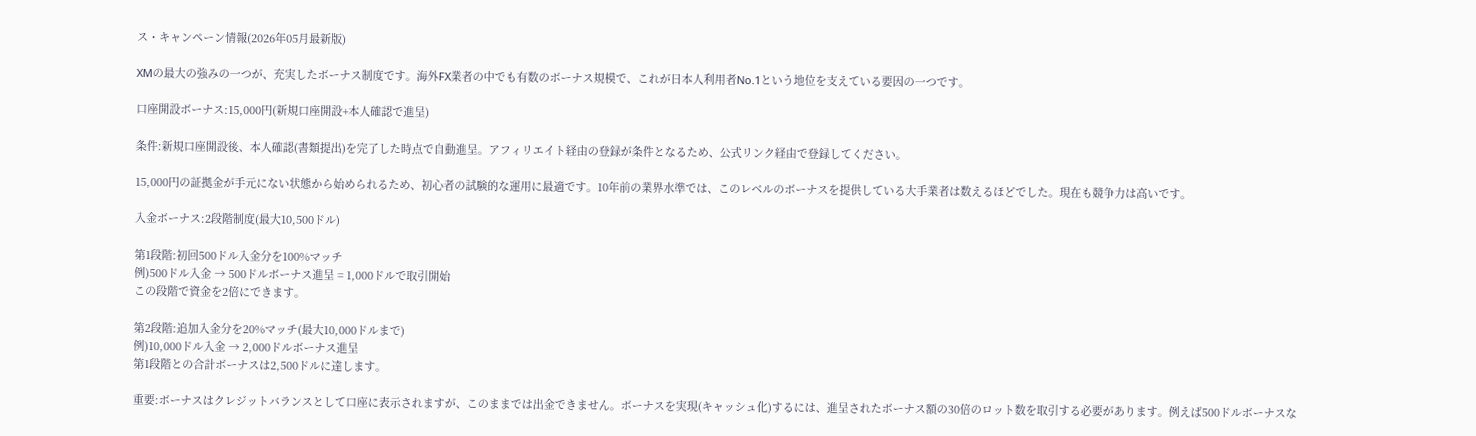ス・キャンペーン情報(2026年05月最新版)

XMの最大の強みの一つが、充実したボーナス制度です。海外FX業者の中でも有数のボーナス規模で、これが日本人利用者No.1という地位を支えている要因の一つです。

口座開設ボーナス:15,000円(新規口座開設+本人確認で進呈)

条件:新規口座開設後、本人確認(書類提出)を完了した時点で自動進呈。アフィリエイト経由の登録が条件となるため、公式リンク経由で登録してください。

15,000円の証拠金が手元にない状態から始められるため、初心者の試験的な運用に最適です。10年前の業界水準では、このレベルのボーナスを提供している大手業者は数えるほどでした。現在も競争力は高いです。

入金ボーナス:2段階制度(最大10,500ドル)

第1段階:初回500ドル入金分を100%マッチ
例)500ドル入金 → 500ドルボーナス進呈 = 1,000ドルで取引開始
この段階で資金を2倍にできます。

第2段階:追加入金分を20%マッチ(最大10,000ドルまで)
例)10,000ドル入金 → 2,000ドルボーナス進呈
第1段階との合計ボーナスは2,500ドルに達します。

重要:ボーナスはクレジットバランスとして口座に表示されますが、このままでは出金できません。ボーナスを実現(キャッシュ化)するには、進呈されたボーナス額の30倍のロット数を取引する必要があります。例えば500ドルボーナスな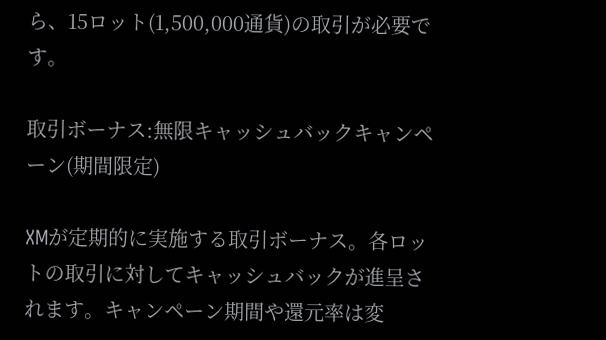ら、15ロット(1,500,000通貨)の取引が必要です。

取引ボーナス:無限キャッシュバックキャンペーン(期間限定)

XMが定期的に実施する取引ボーナス。各ロットの取引に対してキャッシュバックが進呈されます。キャンペーン期間や還元率は変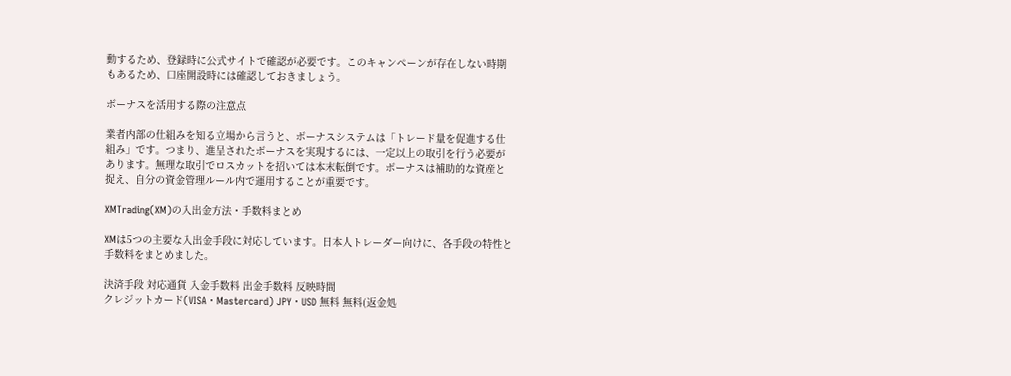動するため、登録時に公式サイトで確認が必要です。このキャンペーンが存在しない時期もあるため、口座開設時には確認しておきましょう。

ボーナスを活用する際の注意点

業者内部の仕組みを知る立場から言うと、ボーナスシステムは「トレード量を促進する仕組み」です。つまり、進呈されたボーナスを実現するには、一定以上の取引を行う必要があります。無理な取引でロスカットを招いては本末転倒です。ボーナスは補助的な資産と捉え、自分の資金管理ルール内で運用することが重要です。

XMTrading(XM)の入出金方法・手数料まとめ

XMは5つの主要な入出金手段に対応しています。日本人トレーダー向けに、各手段の特性と手数料をまとめました。

決済手段 対応通貨 入金手数料 出金手数料 反映時間
クレジットカード(VISA・Mastercard) JPY・USD 無料 無料(返金処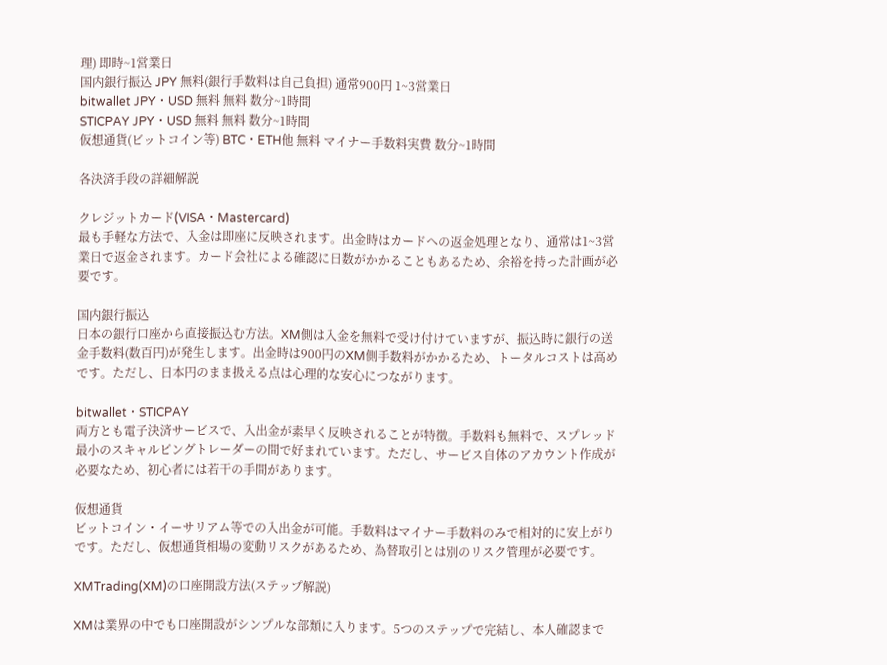理) 即時~1営業日
国内銀行振込 JPY 無料(銀行手数料は自己負担) 通常900円 1~3営業日
bitwallet JPY・USD 無料 無料 数分~1時間
STICPAY JPY・USD 無料 無料 数分~1時間
仮想通貨(ビットコイン等) BTC・ETH他 無料 マイナー手数料実費 数分~1時間

各決済手段の詳細解説

クレジットカード(VISA・Mastercard)
最も手軽な方法で、入金は即座に反映されます。出金時はカードへの返金処理となり、通常は1~3営業日で返金されます。カード会社による確認に日数がかかることもあるため、余裕を持った計画が必要です。

国内銀行振込
日本の銀行口座から直接振込む方法。XM側は入金を無料で受け付けていますが、振込時に銀行の送金手数料(数百円)が発生します。出金時は900円のXM側手数料がかかるため、トータルコストは高めです。ただし、日本円のまま扱える点は心理的な安心につながります。

bitwallet・STICPAY
両方とも電子決済サービスで、入出金が素早く反映されることが特徴。手数料も無料で、スプレッド最小のスキャルピングトレーダーの間で好まれています。ただし、サービス自体のアカウント作成が必要なため、初心者には若干の手間があります。

仮想通貨
ビットコイン・イーサリアム等での入出金が可能。手数料はマイナー手数料のみで相対的に安上がりです。ただし、仮想通貨相場の変動リスクがあるため、為替取引とは別のリスク管理が必要です。

XMTrading(XM)の口座開設方法(ステップ解説)

XMは業界の中でも口座開設がシンプルな部類に入ります。5つのステップで完結し、本人確認まで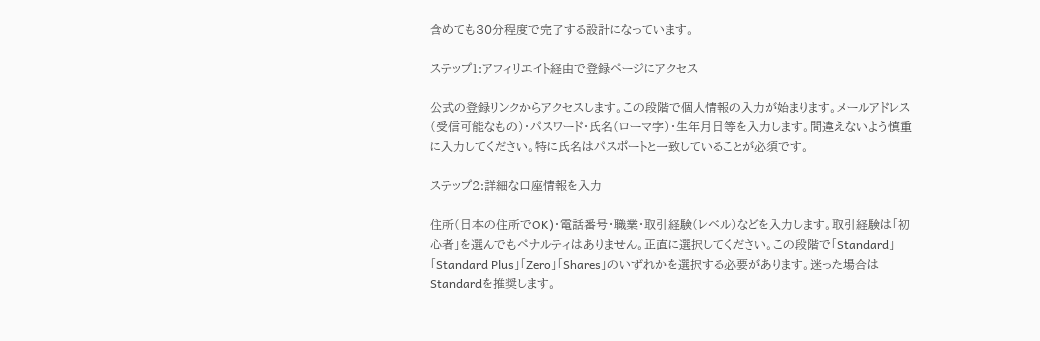含めても30分程度で完了する設計になっています。

ステップ1:アフィリエイト経由で登録ページにアクセス

公式の登録リンクからアクセスします。この段階で個人情報の入力が始まります。メールアドレス(受信可能なもの)・パスワード・氏名(ローマ字)・生年月日等を入力します。間違えないよう慎重に入力してください。特に氏名はパスポートと一致していることが必須です。

ステップ2:詳細な口座情報を入力

住所(日本の住所でOK)・電話番号・職業・取引経験(レベル)などを入力します。取引経験は「初心者」を選んでもペナルティはありません。正直に選択してください。この段階で「Standard」「Standard Plus」「Zero」「Shares」のいずれかを選択する必要があります。迷った場合はStandardを推奨します。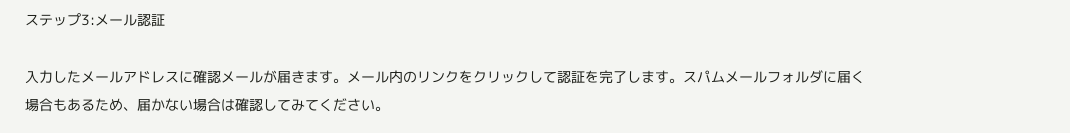ステップ3:メール認証

入力したメールアドレスに確認メールが届きます。メール内のリンクをクリックして認証を完了します。スパムメールフォルダに届く場合もあるため、届かない場合は確認してみてください。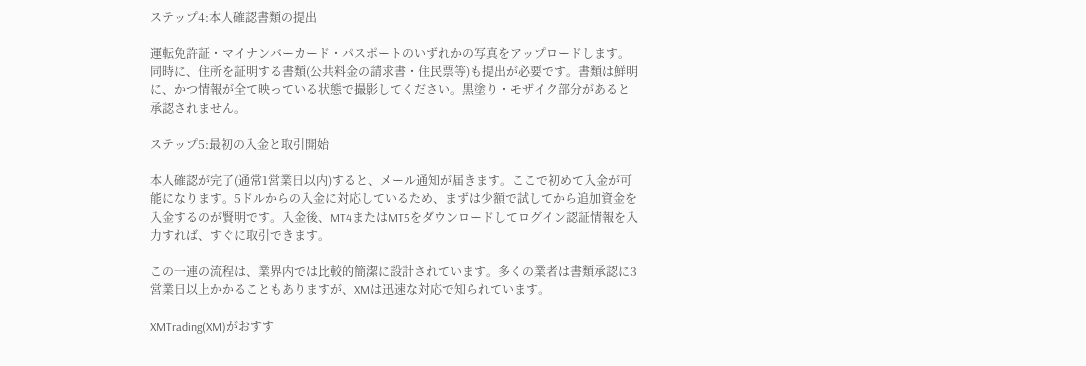ステップ4:本人確認書類の提出

運転免許証・マイナンバーカード・パスポートのいずれかの写真をアップロードします。同時に、住所を証明する書類(公共料金の請求書・住民票等)も提出が必要です。書類は鮮明に、かつ情報が全て映っている状態で撮影してください。黒塗り・モザイク部分があると承認されません。

ステップ5:最初の入金と取引開始

本人確認が完了(通常1営業日以内)すると、メール通知が届きます。ここで初めて入金が可能になります。5ドルからの入金に対応しているため、まずは少額で試してから追加資金を入金するのが賢明です。入金後、MT4またはMT5をダウンロードしてログイン認証情報を入力すれば、すぐに取引できます。

この一連の流程は、業界内では比較的簡潔に設計されています。多くの業者は書類承認に3営業日以上かかることもありますが、XMは迅速な対応で知られています。

XMTrading(XM)がおすす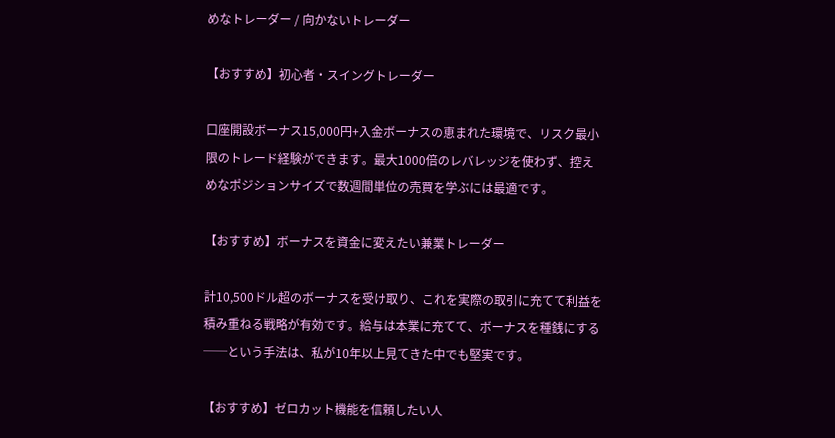めなトレーダー / 向かないトレーダー

【おすすめ】初心者・スイングトレーダー

口座開設ボーナス15,000円+入金ボーナスの恵まれた環境で、リスク最小限のトレード経験ができます。最大1000倍のレバレッジを使わず、控えめなポジションサイズで数週間単位の売買を学ぶには最適です。

【おすすめ】ボーナスを資金に変えたい兼業トレーダー

計10,500ドル超のボーナスを受け取り、これを実際の取引に充てて利益を積み重ねる戦略が有効です。給与は本業に充てて、ボーナスを種銭にする──という手法は、私が10年以上見てきた中でも堅実です。

【おすすめ】ゼロカット機能を信頼したい人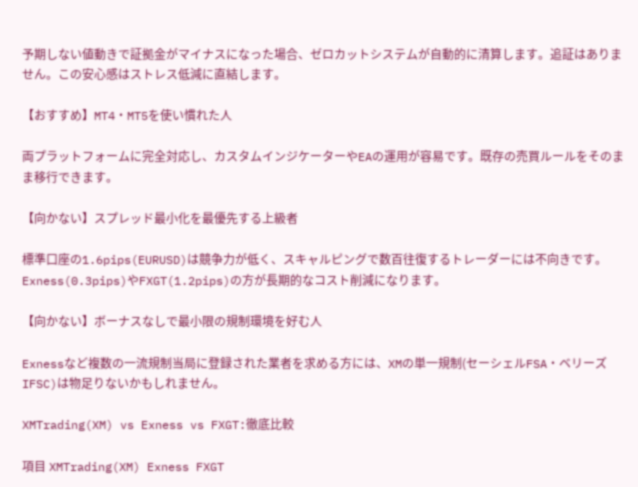予期しない値動きで証拠金がマイナスになった場合、ゼロカットシステムが自動的に清算します。追証はありません。この安心感はストレス低減に直結します。

【おすすめ】MT4・MT5を使い慣れた人

両プラットフォームに完全対応し、カスタムインジケーターやEAの運用が容易です。既存の売買ルールをそのまま移行できます。

【向かない】スプレッド最小化を最優先する上級者

標準口座の1.6pips(EURUSD)は競争力が低く、スキャルピングで数百往復するトレーダーには不向きです。Exness(0.3pips)やFXGT(1.2pips)の方が長期的なコスト削減になります。

【向かない】ボーナスなしで最小限の規制環境を好む人

Exnessなど複数の一流規制当局に登録された業者を求める方には、XMの単一規制(セーシェルFSA・ベリーズIFSC)は物足りないかもしれません。

XMTrading(XM) vs Exness vs FXGT:徹底比較

項目 XMTrading(XM) Exness FXGT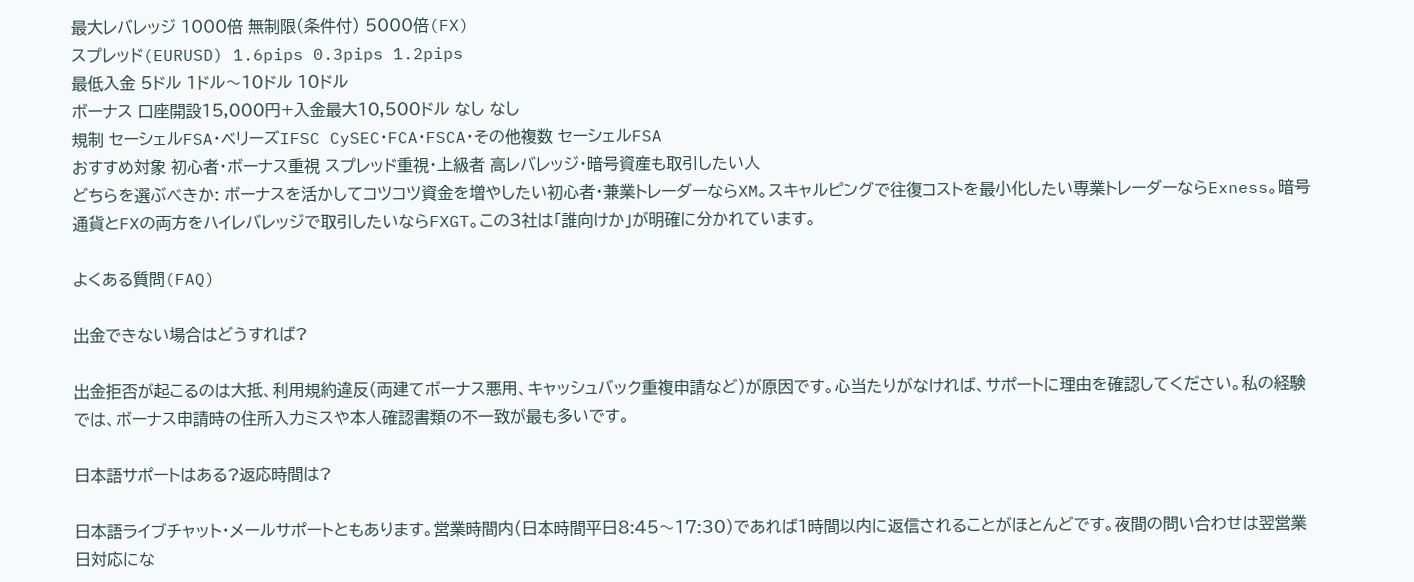最大レバレッジ 1000倍 無制限(条件付) 5000倍(FX)
スプレッド(EURUSD) 1.6pips 0.3pips 1.2pips
最低入金 5ドル 1ドル〜10ドル 10ドル
ボーナス 口座開設15,000円+入金最大10,500ドル なし なし
規制 セーシェルFSA・ベリーズIFSC CySEC・FCA・FSCA・その他複数 セーシェルFSA
おすすめ対象 初心者・ボーナス重視 スプレッド重視・上級者 高レバレッジ・暗号資産も取引したい人
どちらを選ぶべきか: ボーナスを活かしてコツコツ資金を増やしたい初心者・兼業トレーダーならXM。スキャルピングで往復コストを最小化したい専業トレーダーならExness。暗号通貨とFXの両方をハイレバレッジで取引したいならFXGT。この3社は「誰向けか」が明確に分かれています。

よくある質問(FAQ)

出金できない場合はどうすれば?

出金拒否が起こるのは大抵、利用規約違反(両建てボーナス悪用、キャッシュバック重複申請など)が原因です。心当たりがなければ、サポートに理由を確認してください。私の経験では、ボーナス申請時の住所入力ミスや本人確認書類の不一致が最も多いです。

日本語サポートはある?返応時間は?

日本語ライブチャット・メールサポートともあります。営業時間内(日本時間平日8:45〜17:30)であれば1時間以内に返信されることがほとんどです。夜間の問い合わせは翌営業日対応にな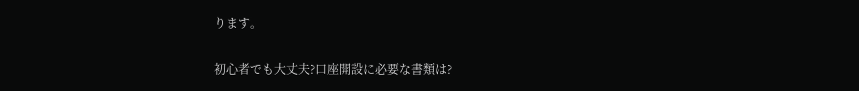ります。

初心者でも大丈夫?口座開設に必要な書類は?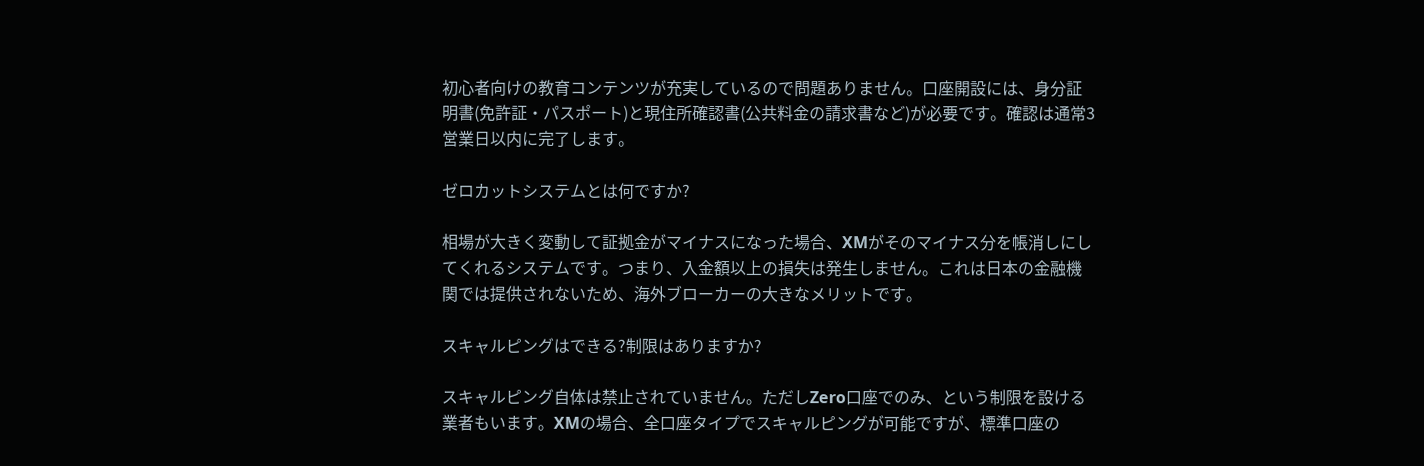初心者向けの教育コンテンツが充実しているので問題ありません。口座開設には、身分証明書(免許証・パスポート)と現住所確認書(公共料金の請求書など)が必要です。確認は通常3営業日以内に完了します。

ゼロカットシステムとは何ですか?

相場が大きく変動して証拠金がマイナスになった場合、XMがそのマイナス分を帳消しにしてくれるシステムです。つまり、入金額以上の損失は発生しません。これは日本の金融機関では提供されないため、海外ブローカーの大きなメリットです。

スキャルピングはできる?制限はありますか?

スキャルピング自体は禁止されていません。ただしZero口座でのみ、という制限を設ける業者もいます。XMの場合、全口座タイプでスキャルピングが可能ですが、標準口座の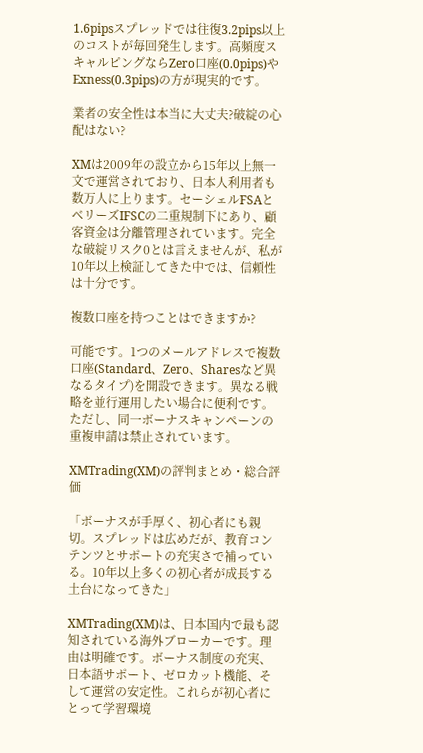1.6pipsスプレッドでは往復3.2pips以上のコストが毎回発生します。高頻度スキャルピングならZero口座(0.0pips)やExness(0.3pips)の方が現実的です。

業者の安全性は本当に大丈夫?破綻の心配はない?

XMは2009年の設立から15年以上無一文で運営されており、日本人利用者も数万人に上ります。セーシェルFSAとベリーズIFSCの二重規制下にあり、顧客資金は分離管理されています。完全な破綻リスク0とは言えませんが、私が10年以上検証してきた中では、信頼性は十分です。

複数口座を持つことはできますか?

可能です。1つのメールアドレスで複数口座(Standard、Zero、Sharesなど異なるタイプ)を開設できます。異なる戦略を並行運用したい場合に便利です。ただし、同一ボーナスキャンペーンの重複申請は禁止されています。

XMTrading(XM)の評判まとめ・総合評価

「ボーナスが手厚く、初心者にも親切。スプレッドは広めだが、教育コンテンツとサポートの充実さで補っている。10年以上多くの初心者が成長する土台になってきた」

XMTrading(XM)は、日本国内で最も認知されている海外ブローカーです。理由は明確です。ボーナス制度の充実、日本語サポート、ゼロカット機能、そして運営の安定性。これらが初心者にとって学習環境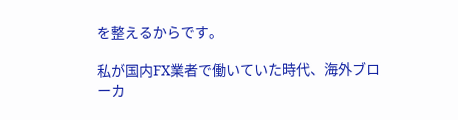を整えるからです。

私が国内FX業者で働いていた時代、海外ブローカ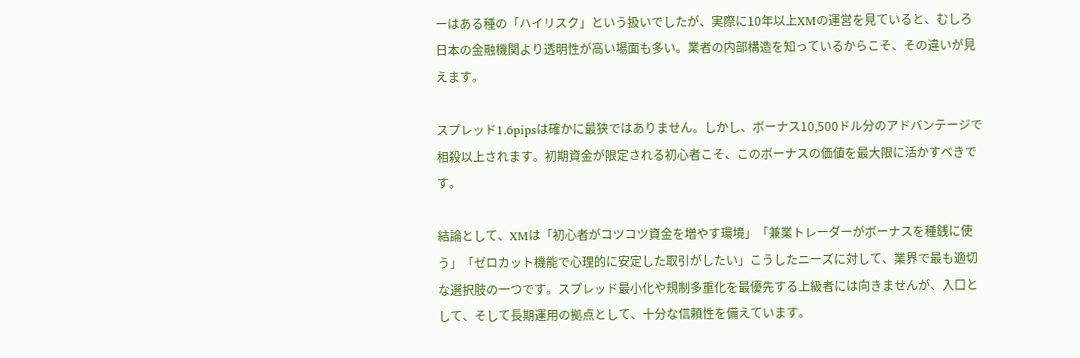ーはある種の「ハイリスク」という扱いでしたが、実際に10年以上XMの運営を見ていると、むしろ日本の金融機関より透明性が高い場面も多い。業者の内部構造を知っているからこそ、その違いが見えます。

スプレッド1.6pipsは確かに最狭ではありません。しかし、ボーナス10,500ドル分のアドバンテージで相殺以上されます。初期資金が限定される初心者こそ、このボーナスの価値を最大限に活かすべきです。

結論として、XMは「初心者がコツコツ資金を増やす環境」「兼業トレーダーがボーナスを種銭に使う」「ゼロカット機能で心理的に安定した取引がしたい」こうしたニーズに対して、業界で最も適切な選択肢の一つです。スプレッド最小化や規制多重化を最優先する上級者には向きませんが、入口として、そして長期運用の拠点として、十分な信頼性を備えています。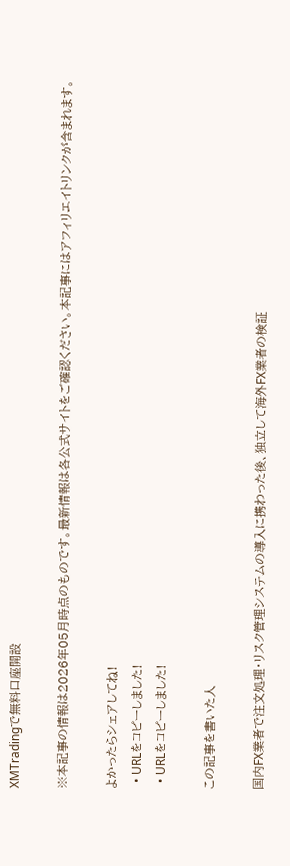XMTradingで無料口座開設

※本記事の情報は2026年05月時点のものです。最新情報は各公式サイトをご確認ください。本記事にはアフィリエイトリンクが含まれます。

よかったらシェアしてね!
  • URLをコピーしました!
  • URLをコピーしました!

この記事を書いた人

国内FX業者で注文処理・リスク管理システムの導入に携わった後、独立して海外FX業者の検証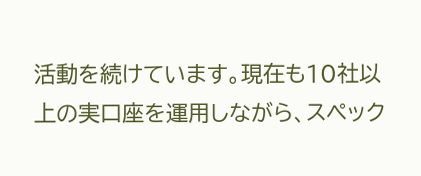活動を続けています。現在も10社以上の実口座を運用しながら、スペック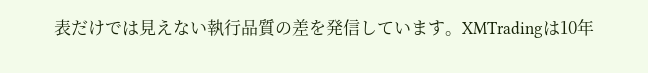表だけでは見えない執行品質の差を発信しています。XMTradingは10年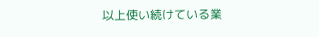以上使い続けている業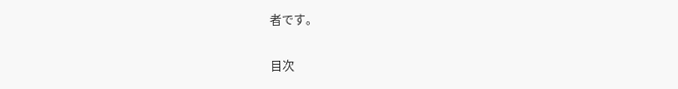者です。

目次